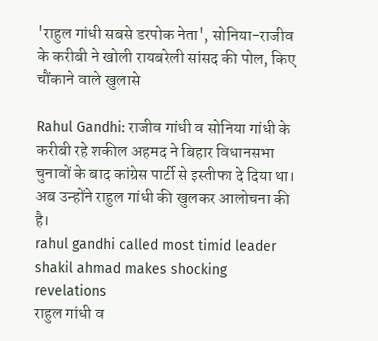'राहुल गांधी सबसे डरपोक नेता', सोनिया-राजीव के करीबी ने खोली रायबरेली सांसद की पोल, किए चौंकाने वाले खुलासे

Rahul Gandhi: राजीव गांधी व सोनिया गांधी के करीबी रहे शकील अहमद ने बिहार विधानसभा चुनावों के बाद कांग्रेस पार्टी से इस्तीफा दे दिया था। अब उन्होंने राहुल गांधी की खुलकर आलोचना की है।
rahul gandhi called most timid leader shakil ahmad makes shocking revelations
राहुल गांधी व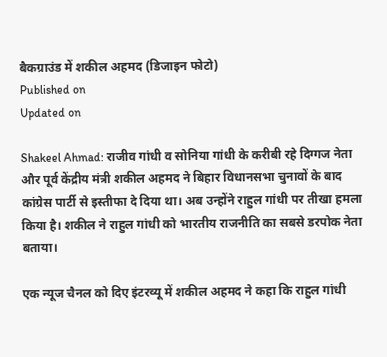बैकग्राउंड में शकील अहमद (डिजाइन फोटो)
Published on
Updated on

Shakeel Ahmad: राजीव गांधी व सोनिया गांधी के करीबी रहे दिग्गज नेता और पूर्व केंद्रीय मंत्री शकील अहमद ने बिहार विधानसभा चुनावों के बाद कांग्रेस पार्टी से इस्तीफा दे दिया था। अब उन्होंने राहुल गांधी पर तीखा हमला किया है। शकील ने राहुल गांधी को भारतीय राजनीति का सबसे डरपोक नेता बताया।

एक न्यूज चैनल को दिए इंटरव्यू में शकील अहमद ने कहा कि राहुल गांधी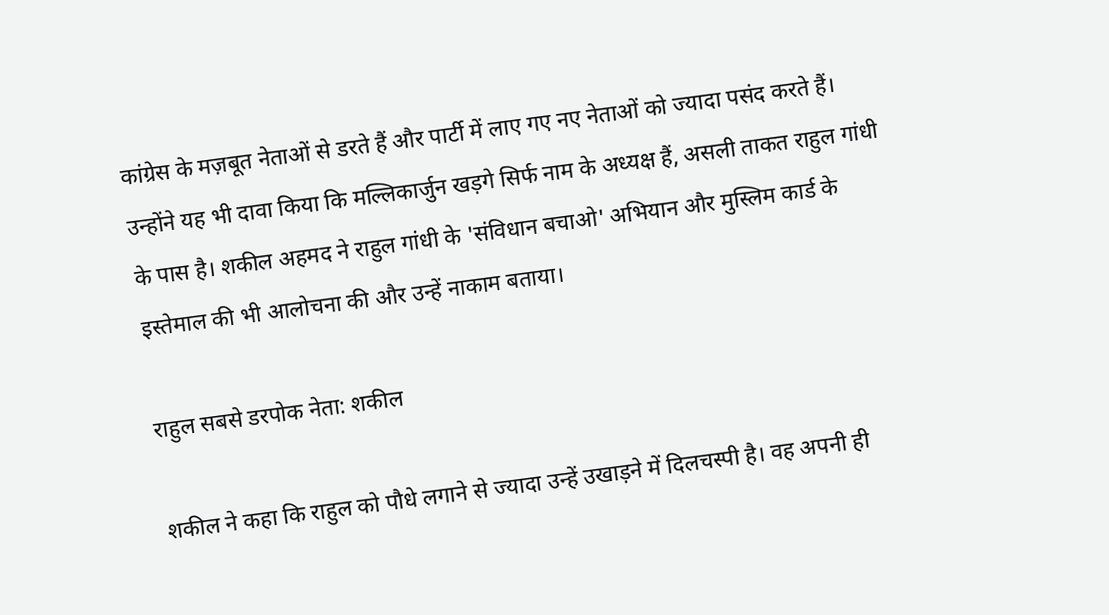कांग्रेस के मज़बूत नेताओं से डरते हैं और पार्टी में लाए गए नए नेताओं को ज्यादा पसंद करते हैं। उन्होंने यह भी दावा किया कि मल्लिकार्जुन खड़गे सिर्फ नाम के अध्यक्ष हैं, असली ताकत राहुल गांधी के पास है। शकील अहमद ने राहुल गांधी के 'संविधान बचाओ' अभियान और मुस्लिम कार्ड के इस्तेमाल की भी आलोचना की और उन्हें नाकाम बताया।

राहुल सबसे डरपोक नेता: शकील

शकील ने कहा कि राहुल को पौधे लगाने से ज्यादा उन्हें उखाड़ने में दिलचस्पी है। वह अपनी ही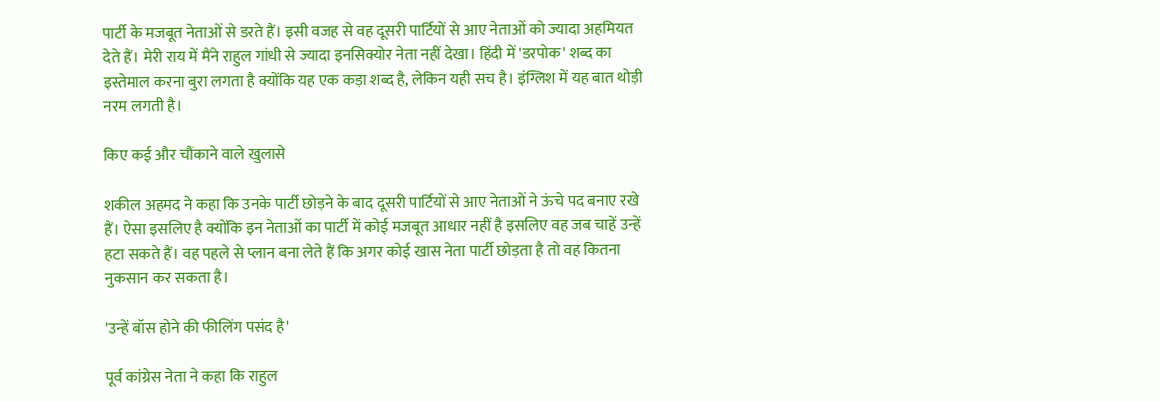पार्टी के मजबूत नेताओं से डरते हैं। इसी वजह से वह दूसरी पार्टियों से आए नेताओं को ज्यादा अहमियत देते हैं। मेरी राय में मैंने राहुल गांधी से ज्यादा इनसिक्योर नेता नहीं देखा। हिंदी में 'डरपोक' शब्द का इस्तेमाल करना बुरा लगता है क्योंकि यह एक कड़ा शब्द है, लेकिन यही सच है। इंग्लिश में यह बात थोड़ी नरम लगती है।

किए कई और चौंकाने वाले खुलासे

शकील अहमद ने कहा कि उनके पार्टी छोड़ने के बाद दूसरी पार्टियों से आए नेताओं ने ऊंचे पद बनाए रखे हैं। ऐसा इसलिए है क्योंकि इन नेताओं का पार्टी में कोई मजबूत आधार नहीं है इसलिए वह जब चाहें उन्हें हटा सकते हैं। वह पहले से प्लान बना लेते हैं कि अगर कोई खास नेता पार्टी छोड़ता है तो वह कितना नुकसान कर सकता है।

'उन्हें बॉस होने की फीलिंग पसंद है'

पूर्व कांग्रेस नेता ने कहा कि राहुल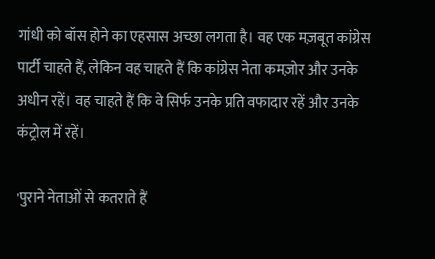गांधी को बॉस होने का एहसास अच्छा लगता है। वह एक मज़बूत कांग्रेस पार्टी चाहते हैं, लेकिन वह चाहते हैं कि कांग्रेस नेता कमज़ोर और उनके अधीन रहें। वह चाहते हैं कि वे सिर्फ उनके प्रति वफादार रहें और उनके कंट्रोल में रहें।

'पुराने नेताओं से कतराते हैं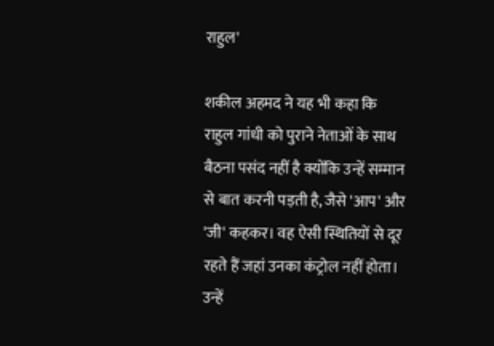राहुल'

शकील अहमद ने यह भी कहा कि राहुल गांधी को पुराने नेताओं के साथ बैठना पसंद नहीं है क्योंकि उन्हें सम्मान से बात करनी पड़ती है, जैसे 'आप' और 'जी' कहकर। वह ऐसी स्थितियों से दूर रहते हैं जहां उनका कंट्रोल नहीं होता। उन्हें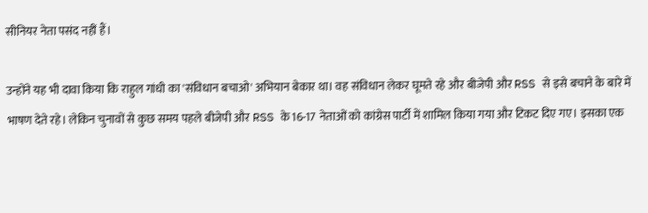सीनियर नेता पसंद नहीं हैं।

उन्होंने यह भी दावा किया कि राहुल गांधी का 'संविधान बचाओ' अभियान बेकार था। वह संविधान लेकर घूमते रहे और बीजेपी और RSS से इसे बचाने के बारे में भाषण देते रहे। लेकिन चुनावों से कुछ समय पहले बीजेपी और RSS के 16-17 नेताओं को कांग्रेस पार्टी में शामिल किया गया और टिकट दिए गए। इसका एक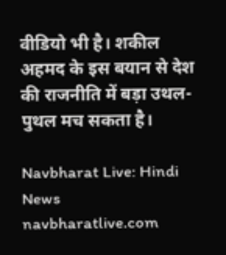वीडियो भी है। शकील अहमद के इस बयान से देश की राजनीति में बड़ा उथल-पुथल मच सकता है।

Navbharat Live: Hindi News
navbharatlive.com